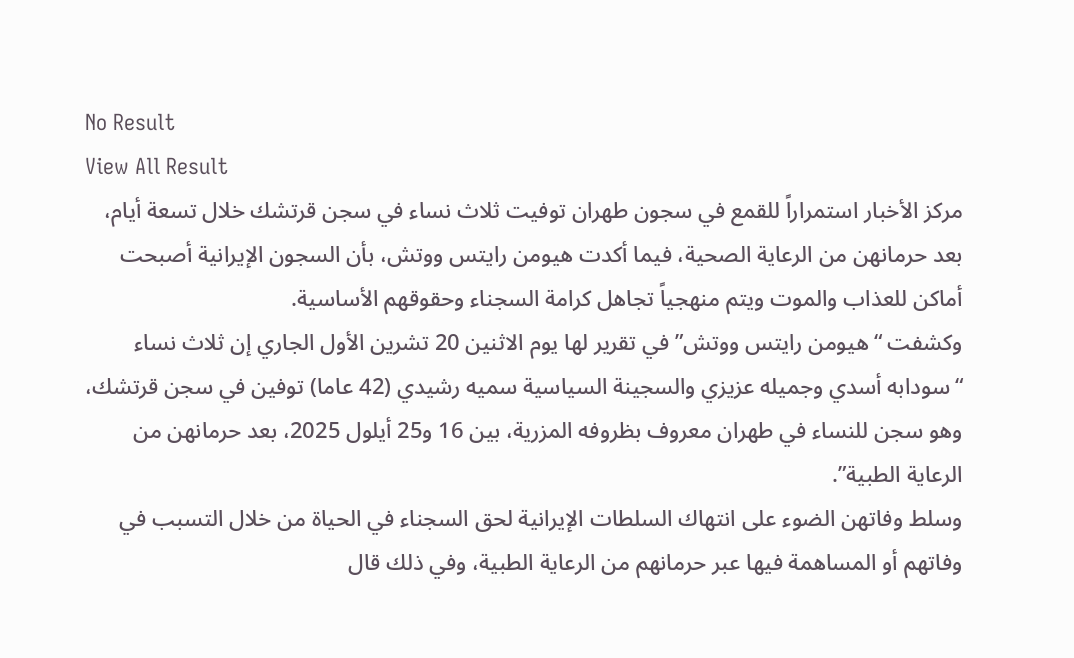No Result
View All Result
مركز الأخبار استمراراً للقمع في سجون طهران توفيت ثلاث نساء في سجن قرتشك خلال تسعة أيام، بعد حرمانهن من الرعاية الصحية، فيما أكدت هيومن رايتس ووتش، بأن السجون الإيرانية أصبحت أماكن للعذاب والموت ويتم منهجياً تجاهل كرامة السجناء وحقوقهم الأساسية.
وكشفت “هيومن رايتس ووتش” في تقرير لها يوم الاثنين 20 تشرين الأول الجاري إن ثلاث نساء “سودابه أسدي وجميله عزيزي والسجينة السياسية سميه رشيدي (42 عاما) توفين في سجن قرتشك، وهو سجن للنساء في طهران معروف بظروفه المزرية، بين 16 و25 أيلول 2025، بعد حرمانهن من الرعاية الطبية”.
وسلط وفاتهن الضوء على انتهاك السلطات الإيرانية لحق السجناء في الحياة من خلال التسبب في وفاتهم أو المساهمة فيها عبر حرمانهم من الرعاية الطبية، وفي ذلك قال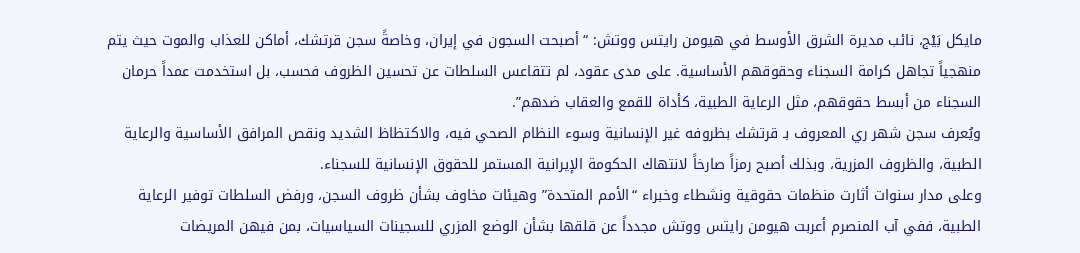مايكل بَيْج، نائب مديرة الشرق الأوسط في هيومن رايتس ووتش: “أصبحت السجون في إيران، وخاصةً سجن قرتشك، أماكن للعذاب والموت حيث يتم منهجياً تجاهل كرامة السجناء وحقوقهم الأساسية. على مدى عقود، لم تتقاعس السلطات عن تحسين الظروف فحسب، بل استخدمت عمداً حرمان السجناء من أبسط حقوقهم، مثل الرعاية الطبية، كأداة للقمع والعقاب ضدهم”.
ويُعرف سجن شهر ري المعروف بـ قرتشك بظروفه غير الإنسانية وسوء النظام الصحي فيه، والاكتظاظ الشديد ونقص المرافق الأساسية والرعاية الطبية، والظروف المزرية، وبذلك أصبح رمزاً صارخاً لانتهاك الحكومة الإيرانية المستمر للحقوق الإنسانية للسجناء.
وعلى مدار سنوات أثارت منظمات حقوقية ونشطاء وخبراء “الأمم المتحدة” وهيئات مخاوف بشأن ظروف السجن، ورفض السلطات توفير الرعاية الطبية، ففي آب المنصرم أعربت هيومن رايتس ووتش مجدداً عن قلقها بشأن الوضع المزري للسجينات السياسيات، بمن فيهن المريضات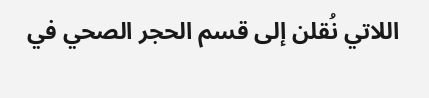اللاتي نُقلن إلى قسم الحجر الصحي في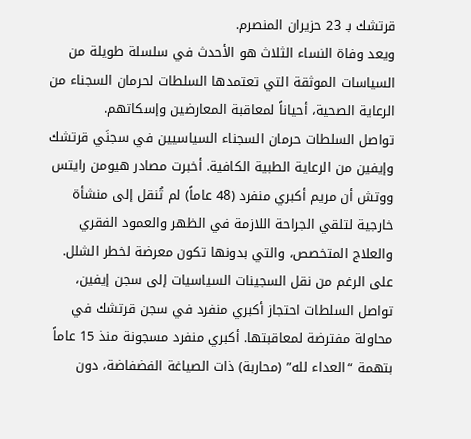قرتشك بـ 23 حزيران المنصرم.
ويعد وفاة النساء الثلاث هو الأحدث في سلسلة طويلة من السياسات الموثقة التي تعتمدها السلطات لحرمان السجناء من الرعاية الصحية، أحياناً لمعاقبة المعارضين وإسكاتهم.
تواصل السلطات حرمان السجناء السياسيين في سجنَي قرتشك وإيفين من الرعاية الطبية الكافية. أخبرت مصادر هيومن رايتس ووتش أن مريم أكبري منفرد (48 عاماً) لم تُنقل إلى منشأة خارجية لتلقي الجراحة اللازمة في الظهر والعمود الفقري والعلاج المتخصص، والتي بدونها تكون معرضة لخطر الشلل. على الرغم من نقل السجينات السياسيات إلى سجن إيفين، تواصل السلطات احتجاز أكبري منفرد في سجن قرتشك في محاولة مفترضة لمعاقبتها. أكبري منفرد مسجونة منذ 15 عاماً بتهمة “العداء لله” (محاربة) ذات الصياغة الفضفاضة، دون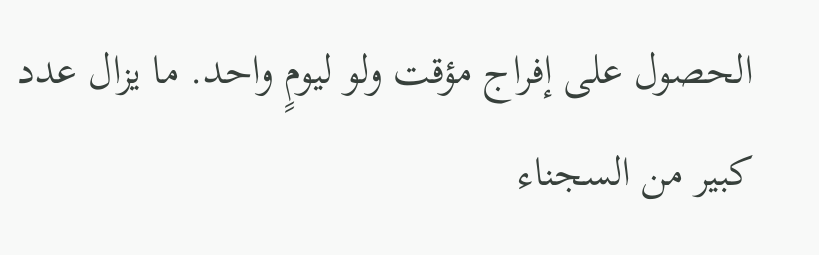الحصول على إفراج مؤقت ولو ليومٍ واحد. ما يزال عدد كبير من السجناء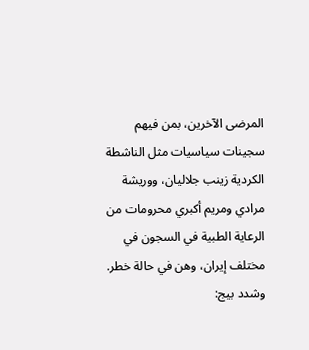المرضى الآخرين، بمن فيهم سجينات سياسيات مثل الناشطة الكردية زينب جلاليان، ووريشة مرادي ومريم أكبري محرومات من الرعاية الطبية في السجون في مختلف إيران، وهن في حالة خطر.
وشدد بيج: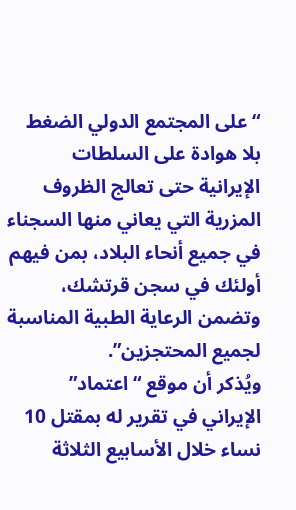“على المجتمع الدولي الضغط بلا هوادة على السلطات الإيرانية حتى تعالج الظروف المزرية التي يعاني منها السجناء في جميع أنحاء البلاد، بمن فيهم أولئك في سجن قرتشك، وتضمن الرعاية الطبية المناسبة لجميع المحتجزين”.
ويُذكر أن موقع “اعتماد” الإيراني في تقرير له بمقتل 10 نساء خلال الأسابيع الثلاثة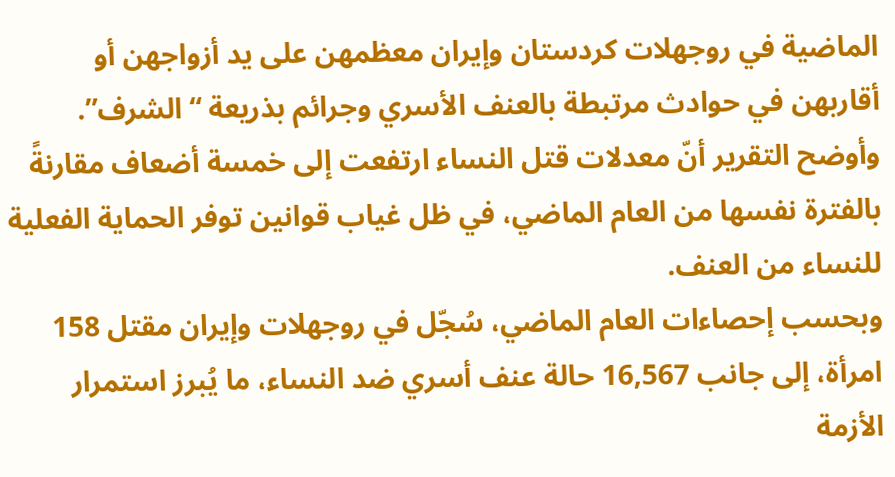الماضية في روجهلات كردستان وإيران معظمهن على يد أزواجهن أو أقاربهن في حوادث مرتبطة بالعنف الأسري وجرائم بذريعة “الشرف”.
وأوضح التقرير أنّ معدلات قتل النساء ارتفعت إلى خمسة أضعاف مقارنةً بالفترة نفسها من العام الماضي، في ظل غياب قوانين توفر الحماية الفعلية للنساء من العنف.
وبحسب إحصاءات العام الماضي، سُجّل في روجهلات وإيران مقتل 158 امرأة، إلى جانب 16,567 حالة عنف أسري ضد النساء، ما يُبرز استمرار الأزمة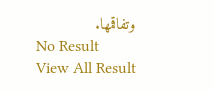وتفاقمها.
No Result
View All Result